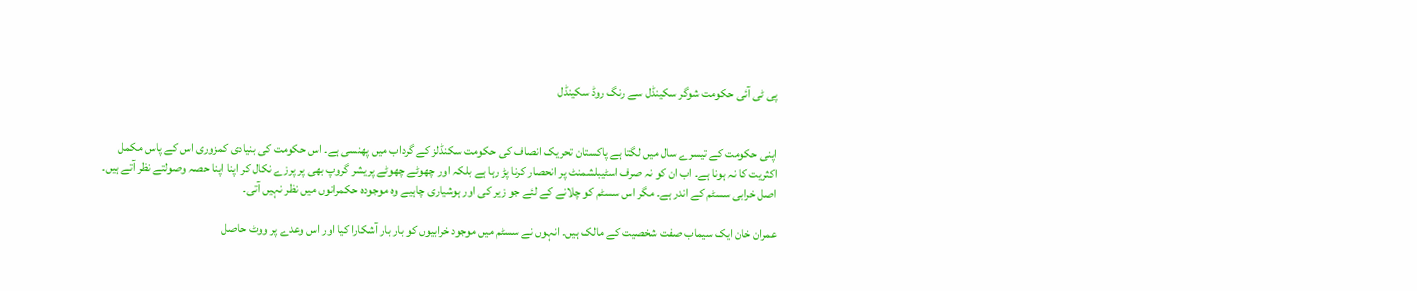پی ٹی آئی حکومت شوگر سکینڈل سے رنگ روڈ سکینڈل


اپنی حکومت کے تیسرے سال میں لگتا ہے پاکستان تحریک انصاف کی حکومت سکنڈلز کے گرداب میں پھنسی ہے۔ اس حکومت کی بنیادی کمزوری اس کے پاس مکمل اکثریت کا نہ ہونا ہے۔ اب ان کو نہ صرف اسٹیبلشمنٹ پر انحصار کرنا پڑ رہا ہے بلکہ اور چھوٹے چھوٹے پریشر گروپ بھی پر پرزے نکال کر اپنا اپنا حصہ وصولتے نظر آتے ہیں۔ اصل خرابی سسٹم کے اندر ہے۔ مگر اس سسٹم کو چلانے کے لئے جو زیر کی اور ہوشیاری چاہیے وہ موجودہ حکمرانوں میں نظر نہیں آتی۔

عمران خان ایک سیماب صفت شخصیت کے مالک ہیں۔ انہوں نے سسٹم میں موجود خرابیوں کو بار بار آشکارا کیا اور اس وعدے پر ووٹ حاصل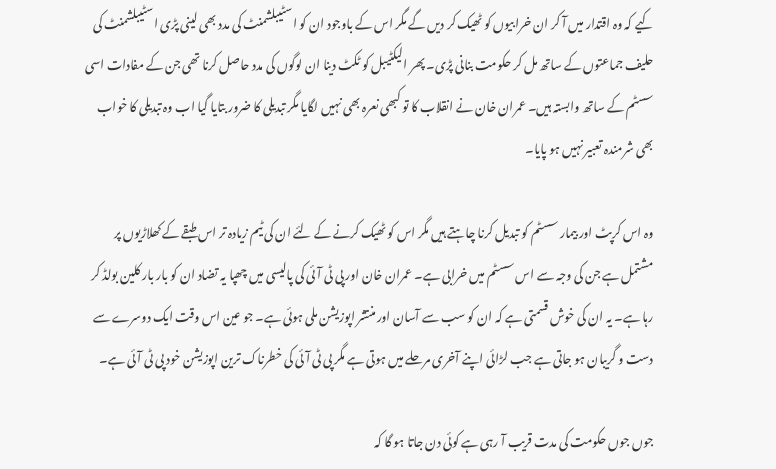کیے کہ وہ اقتدار میں آ کر ان خرابیوں کو ٹھیک کر دیں گے مگر اس کے باوجود ان کو اسٹیبلشمنٹ کی مدد بھی لینی پڑی اسٹیبلشمنٹ کی حلیف جماعتوں کے ساتھ مل کر حکومت بنانی پڑی۔ پھر الیکٹیبل کو ٹکٹ دینا ان لوگوں کی مدد حاصل کرنا تھی جن کے مفادات اسی سسٹم کے ساتھ وابستہ ہیں۔ عمران خان نے انقلاب کا تو کبھی نعرہ بھی نہیں لگایا مگر تبدیلی کا ضرور بتایا گیا اب وہ تبدیلی کا خواب بھی شرمندہ تعبیر نہیں ہو پایا۔

وہ اس کرپٹ اور بیمار سسٹم کو تبدیل کرنا چاہتے ہیں مگر اس کو ٹھیک کرنے کے لئے ان کی ٹیم زیادہ تر اس طبقے کے کھلاڑیوں پر مشتمل ہے جن کی وجہ سے اس سسٹم میں خرابی ہے۔ عمران خان اور پی ٹی آئی کی پالیسی میں چھپا یہ تضاد ان کو بار بار کلین بولڈ کر رہا ہے۔ یہ ان کی خوش قسمتی ہے کہ ان کو سب سے آسان اور منتشر اپوزیشن ملی ہوئی ہے۔ جو عین اس وقت ایک دوسرے سے دست و گریبان ہو جاتی ہے جب لڑائی اپنے آخری مرحلے میں ہوتی ہے مگر پی ٹی آئی کی خطرناک ترین اپوزیشن خود پی ٹی آئی ہے۔

جوں جوں حکومت کی مدت قریب آ رہی ہے کوئی دن جاتا ہو گا کہ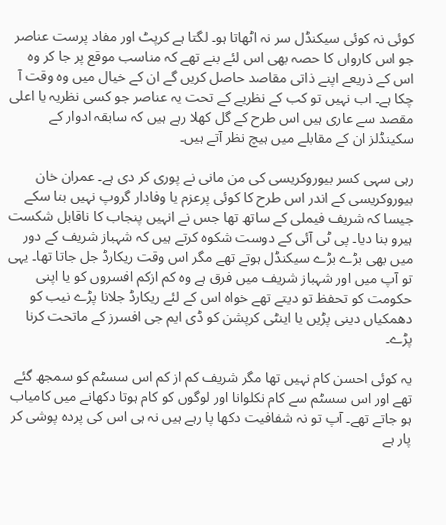کوئی نہ کوئی سیکنڈل سر نہ اٹھاتا ہو۔ لگتا ہے کرپٹ اور مفاد پرست عناصر جو اس کارواں کا حصہ بھی اس لئے بنے تھے کہ مناسب موقع پر جا کر وہ اس کے ذریعے اپنے ذاتی مقاصد حاصل کریں گے ان کے خیال میں وہ وقت آ چکا ہے۔ اب نہیں تو کب کے نظریے کے تحت یہ عناصر جو کسی نظریہ یا اعلی مقصد سے عاری ہیں اس طرح کے گل کھلا رہے ہیں کہ سابقہ ادوار کے سکینڈلز ان کے مقابلے میں ہیچ نظر آتے ہیں۔

رہی سہی کسر بیوروکریسی کی من مانی نے پوری کر دی ہے۔ عمران خان بیوروکریسی کے اندر اس طرح کا کوئی پرعزم یا وفادار گروپ نہیں بنا سکے جیسا کہ شریف فیملی کے ساتھ تھا جس نے انہیں پنجاب کا ناقابل شکست ہیرو بنا دیا۔ پی ٹی آئی کے دوست شکوہ کرتے ہیں کہ شہباز شریف کے دور میں بھی بڑے بڑے سیکنڈل ہوتے تھے مگر اس وقت ریکارڈ جل جاتا تھا۔ یہی تو آپ میں اور شہباز شریف میں فرق ہے وہ کم ازکم افسروں کو یا اپنی حکومت کو تحفظ تو دیتے تھے خواہ اس کے لئے ریکارڈ جلانا پڑے نیب کو دھمکیاں دینی پڑیں یا اینٹی کرپشن کو ڈی ایم جی افسرز کے ماتحت کرنا پڑے۔

یہ کوئی احسن کام نہیں تھا مگر شریف کم از کم اس سسٹم کو سمجھ گئے تھے اور اس سسٹم سے کام نکلوانا اور لوگوں کو کام ہوتا دکھانے میں کامیاب ہو جاتے تھے۔ آپ تو نہ شفافیت دکھا پا رہے ہیں نہ ہی اس کی پردہ پوشی کر پار ہے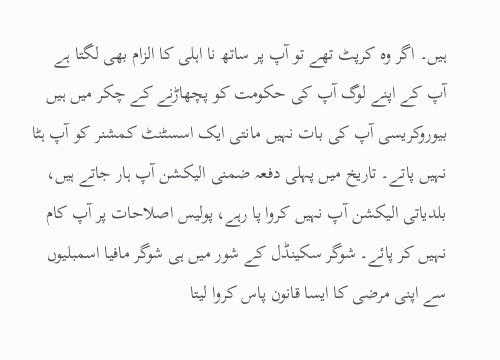ہیں۔ اگر وہ کرپٹ تھے تو آپ پر ساتھ نا اہلی کا الزام بھی لگتا ہے آپ کے اپنے لوگ آپ کی حکومت کو پچھاڑنے کے چکر میں ہیں بیوروکریسی آپ کی بات نہیں مانتی ایک اسسٹنٹ کمشنر کو آپ ہٹا نہیں پاتے۔ تاریخ میں پہلی دفعہ ضمنی الیکشن آپ ہار جاتے ہیں، بلدیاتی الیکشن آپ نہیں کروا پا رہے، پولیس اصلاحات پر آپ کام نہیں کر پائے۔ شوگر سکینڈل کے شور میں ہی شوگر مافیا اسمبلیوں سے اپنی مرضی کا ایسا قانون پاس کروا لیتا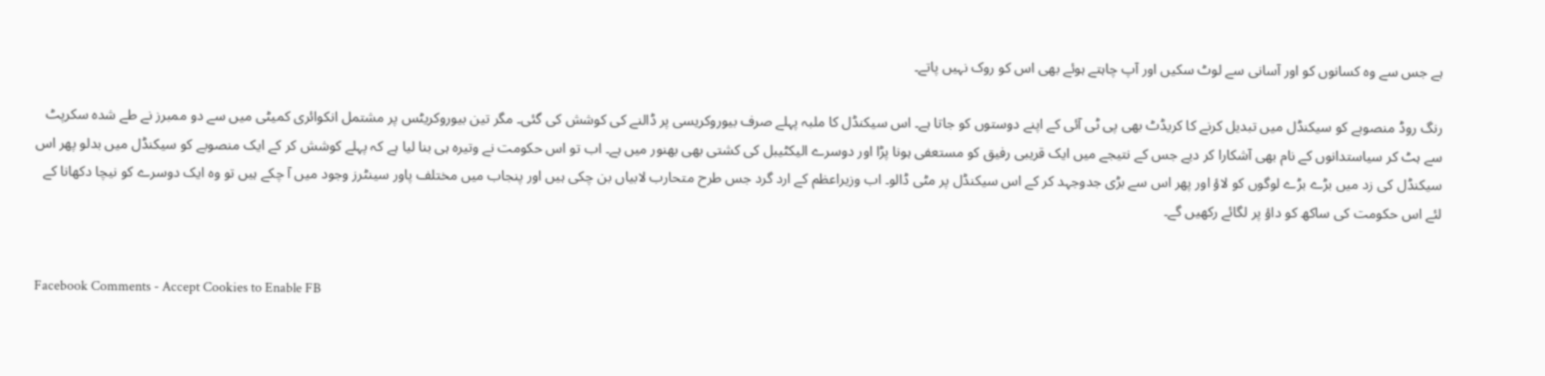ہے جس سے وہ کسانوں کو اور آسانی سے لوٹ سکیں اور آپ چاہتے ہوئے بھی اس کو روک نہیں پاتے۔

رنگ روڈ منصوبے کو سیکنڈل میں تبدیل کرنے کا کریڈٹ بھی پی ٹی آئی کے اپنے دوستوں کو جاتا ہے۔ اس سیکنڈل کا ملبہ پہلے صرف بیوروکریسی پر ڈالنے کی کوشش کی گئی۔ مگر تین بیوروکریٹس پر مشتمل انکوائری کمیٹی میں سے دو ممبرز نے طے شدہ سکرپٹ سے ہٹ کر سیاستدانوں کے نام بھی آشکارا کر دیے جس کے نتیجے میں ایک قریبی رفیق کو مستعفی ہونا پڑا اور دوسرے الیکٹیبل کی کشتی بھی بھنور میں ہے۔ اب تو اس حکومت نے وتیرہ ہی بنا لیا ہے کہ پہلے کوشش کر کے ایک منصوبے کو سیکنڈل میں بدلو پھر اس سیکنڈل کی زد میں بڑے بڑے لوگوں کو لاؤ اور پھر اس سے بڑی جدوجہد کر کے اس سیکنڈل پر مٹی ڈالو۔ اب وزیراعظم کے ارد گرد جس طرح متحارب لابیاں بن چکی ہیں اور پنجاب میں مختلف پاور سینٹرز وجود میں آ چکے ہیں تو وہ ایک دوسرے کو نیچا دکھانا کے لئے اس حکومت کی ساکھ کو داؤ پر لگائے رکھیں گے۔


Facebook Comments - Accept Cookies to Enable FB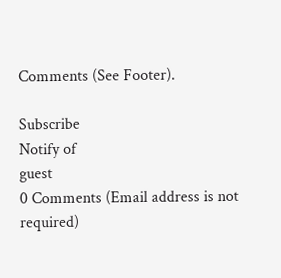Comments (See Footer).

Subscribe
Notify of
guest
0 Comments (Email address is not required)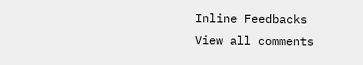Inline Feedbacks
View all comments